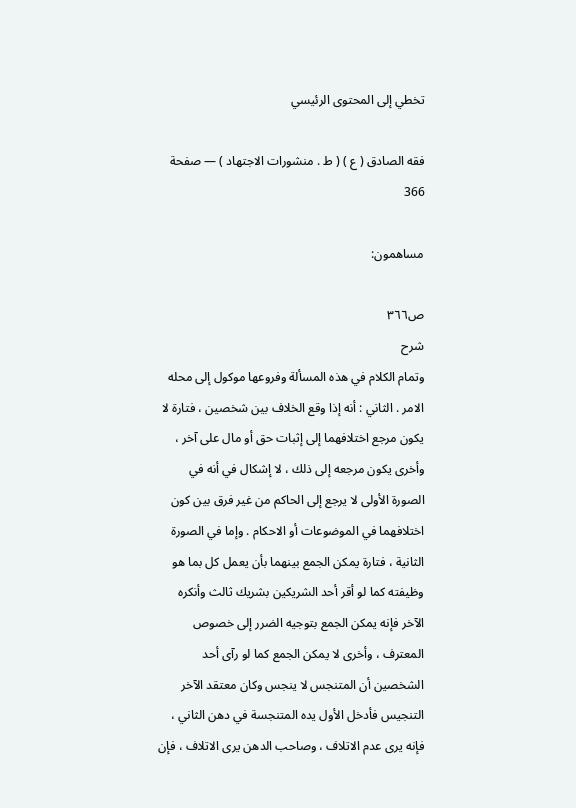تخطي إلى المحتوى الرئيسي

فقه الصادق ( ع ) ( ط . منشورات الاجتهاد ) — صفحة 366

مساهمون:

ص٣٦٦
شرح
وتمام الكلام في هذه المسألة وفروعها موكول إلى محله الامر . الثاني : أنه إذا وقع الخلاف بين شخصين ، فتارة لا يكون مرجع اختلافهما إلى إثبات حق أو مال على آخر ، وأخرى يكون مرجعه إلى ذلك ، لا إشكال في أنه في الصورة الأولى لا يرجع إلى الحاكم من غير فرق بين كون اختلافهما في الموضوعات أو الاحكام . وإما في الصورة الثانية ، فتارة يمكن الجمع بينهما بأن يعمل كل بما هو وظيفته كما لو أقر أحد الشريكين بشريك ثالث وأنكره الآخر فإنه يمكن الجمع بتوجيه الضرر إلى خصوص المعترف ، وأخرى لا يمكن الجمع كما لو رآى أحد الشخصين أن المتنجس لا ينجس وكان معتقد الآخر التنجيس فأدخل الأول يده المتنجسة في دهن الثاني ، فإنه يرى عدم الاتلاف ، وصاحب الدهن يرى الاتلاف ، فإن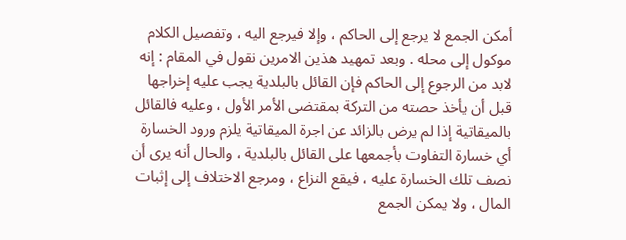أمكن الجمع لا يرجع إلى الحاكم ، وإلا فيرجع اليه ، وتفصيل الكلام موكول إلى محله . وبعد تمهيد هذين الامرين نقول في المقام : إنه لابد من الرجوع إلى الحاكم فإن القائل بالبلدية يجب عليه إخراجها قبل أن يأخذ حصته من التركة بمقتضى الأمر الأول ، وعليه فالقائل بالميقاتية إذا لم يرض بالزائد عن اجرة الميقاتية يلزم ورود الخسارة أي خسارة التفاوت بأجمعها على القائل بالبلدية ، والحال أنه يرى أن نصف تلك الخسارة عليه ، فيقع النزاع ، ومرجع الاختلاف إلى إثبات المال ، ولا يمكن الجمع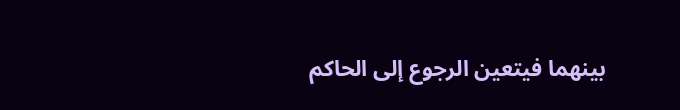بينهما فيتعين الرجوع إلى الحاكم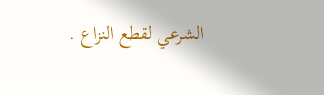الشرعي لقطع النزاع .